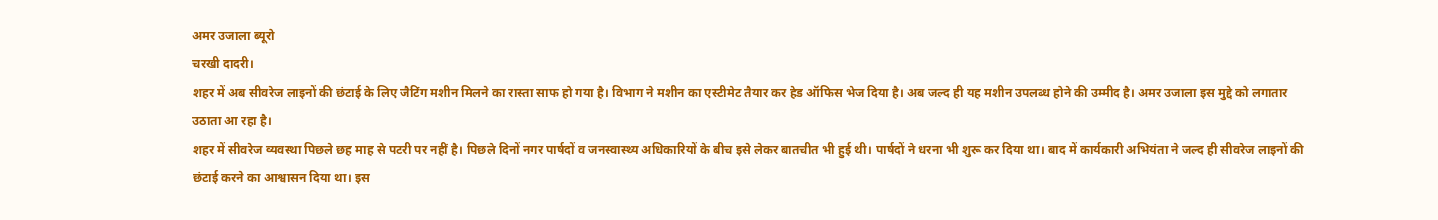अमर उजाला ब्यूरो
चरखी दादरी।
शहर में अब सीवरेज लाइनों की छंटाई के लिए जैटिंग मशीन मिलने का रास्ता साफ हो गया है। विभाग ने मशीन का एस्टीमेट तैयार कर हेड ऑफिस भेज दिया है। अब जल्द ही यह मशीन उपलब्ध होने की उम्मीद है। अमर उजाला इस मुद्दे को लगातार उठाता आ रहा है।
शहर में सीवरेज व्यवस्था पिछले छह माह से पटरी पर नहीं है। पिछले दिनों नगर पार्षदों व जनस्वास्थ्य अधिकारियों के बीच इसे लेकर बातचीत भी हुई थी। पार्षदों ने धरना भी शुरू कर दिया था। बाद में कार्यकारी अभियंता ने जल्द ही सीवरेज लाइनों की छंटाई करने का आश्वासन दिया था। इस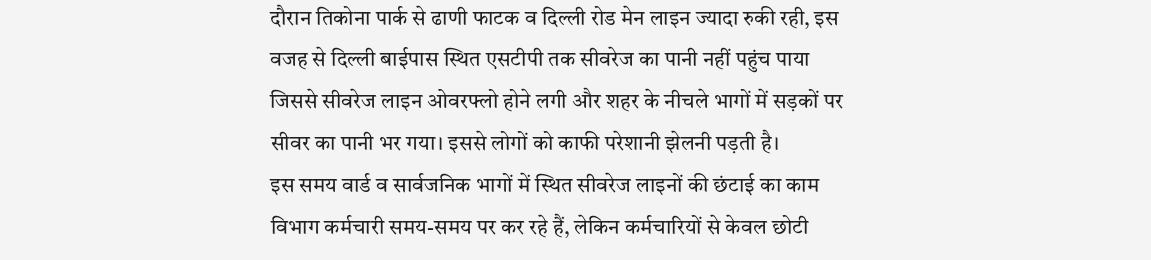दौरान तिकोना पार्क से ढाणी फाटक व दिल्ली रोड मेन लाइन ज्यादा रुकी रही, इस वजह से दिल्ली बाईपास स्थित एसटीपी तक सीवरेज का पानी नहीं पहुंच पाया जिससे सीवरेज लाइन ओवरफ्लो होने लगी और शहर के नीचले भागों में सड़कों पर सीवर का पानी भर गया। इससे लोगों को काफी परेशानी झेलनी पड़ती है।
इस समय वार्ड व सार्वजनिक भागों में स्थित सीवरेज लाइनों की छंटाई का काम विभाग कर्मचारी समय-समय पर कर रहे हैं, लेकिन कर्मचारियों से केवल छोटी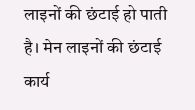लाइनों की छंटाई हो पाती है। मेन लाइनों की छंटाई कार्य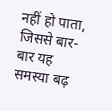नहीं हो पाता, जिससे बार-बार यह समस्या बढ़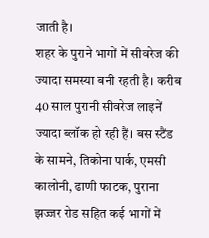जाती है।
शहर के पुराने भागों में सीवरेज की ज्यादा समस्या बनी रहती है। करीब 40 साल पुरानी सीवरेज लाइनें ज्यादा ब्लॉक हो रही हैं। बस स्टैंड के सामने, तिकोना पार्क, एमसी कालोनी, ढाणी फाटक, पुराना झज्जर रोड सहित कई भागों में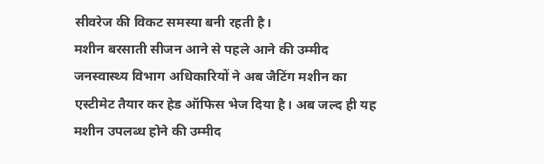सीवरेज की विकट समस्या बनी रहती है।
मशीन बरसाती सीजन आने से पहले आने की उम्मीद
जनस्वास्थ्य विभाग अधिकारियों ने अब जैटिंग मशीन का एस्टीमेट तैयार कर हेड ऑफिस भेज दिया है। अब जल्द ही यह मशीन उपलब्ध होने की उम्मीद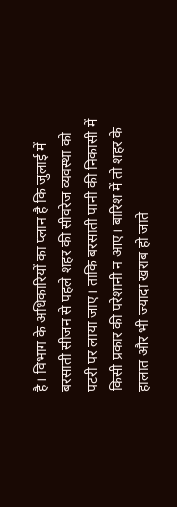है। विभाग के अधिकारियों का प्लान है कि जुलाई में बरसाती सीजन से पहले शहर की सीवरेज व्यवस्था को पटरी पर लाया जाए। ताकि बरसाती पानी की निकासी में किसी प्रकार की परेशानी न आए। बारिश में तो शहर के हालात और भी ज्यादा खराब हो जाते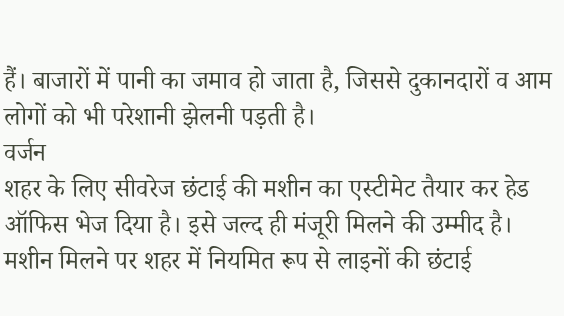हैं। बाजारों में पानी का जमाव हो जाता है, जिससे दुकानदारों व आम लोगों को भी परेशानी झेलनी पड़ती है।
वर्जन
शहर के लिए सीवरेज छंटाई की मशीन का एस्टीमेट तैयार कर हेड ऑफिस भेज दिया है। इसे जल्द ही मंजूरी मिलने की उम्मीद है। मशीन मिलने पर शहर में नियमित रूप से लाइनों की छंटाई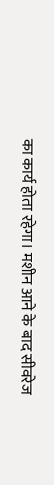का कार्य होता रहेगा। मशीन आने के बाद सीवरेज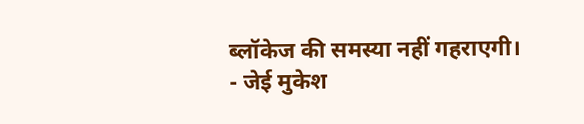ब्लॉकेज की समस्या नहीं गहराएगी।
- जेई मुकेश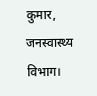कुमार, जनस्वास्थ्य विभाग।